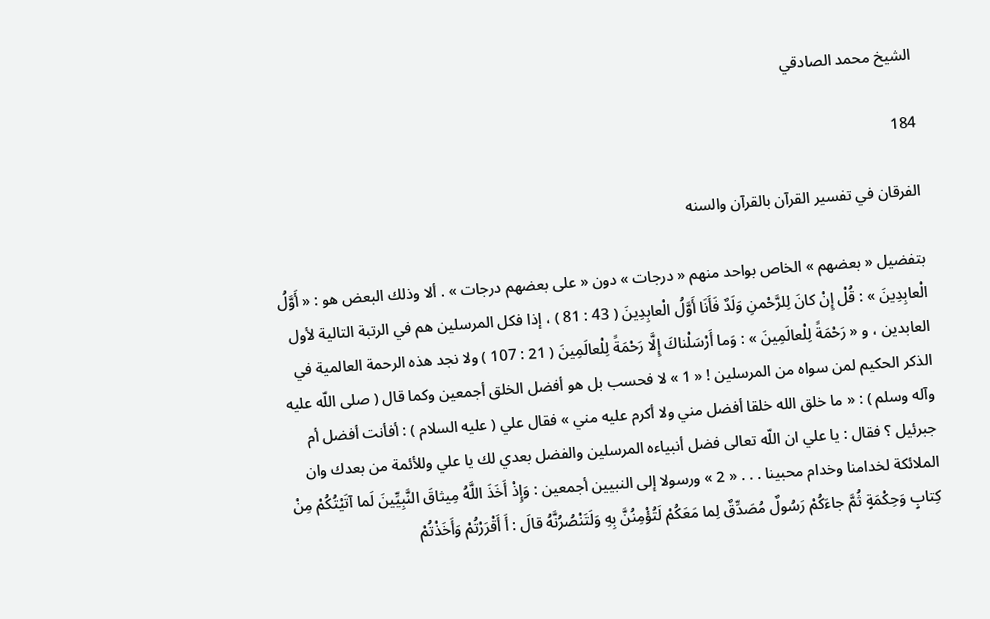الشيخ محمد الصادقي

184

الفرقان في تفسير القرآن بالقرآن والسنه

بتفضيل « بعضهم » الخاص بواحد منهم « درجات » دون « على بعضهم درجات » . ألا وذلك البعض هو : « أَوَّلُ الْعابِدِينَ » : قُلْ إِنْ كانَ لِلرَّحْمنِ وَلَدٌ فَأَنَا أَوَّلُ الْعابِدِينَ ( 43 : 81 ) ، إذا فكل المرسلين هم في الرتبة التالية لأول العابدين ، و « رَحْمَةً لِلْعالَمِينَ » : وَما أَرْسَلْناكَ إِلَّا رَحْمَةً لِلْعالَمِينَ ( 21 : 107 ) ولا نجد هذه الرحمة العالمية في الذكر الحكيم لمن سواه من المرسلين ! « 1 » لا فحسب بل هو أفضل الخلق أجمعين وكما قال ( صلى اللّه عليه وآله وسلم ) : « ما خلق الله خلقا أفضل مني ولا أكرم عليه مني » فقال علي ( عليه السلام ) : أفأنت أفضل أم جبرئيل ؟ فقال : يا علي ان اللّه تعالى فضل أنبياءه المرسلين والفضل بعدي لك يا علي وللأئمة من بعدك وان الملائكة لخدامنا وخدام محبينا . . . « 2 » ورسولا إلى النبيين أجمعين : وَإِذْ أَخَذَ اللَّهُ مِيثاقَ النَّبِيِّينَ لَما آتَيْتُكُمْ مِنْ كِتابٍ وَحِكْمَةٍ ثُمَّ جاءَكُمْ رَسُولٌ مُصَدِّقٌ لِما مَعَكُمْ لَتُؤْمِنُنَّ بِهِ وَلَتَنْصُرُنَّهُ قالَ : أَ أَقْرَرْتُمْ وَأَخَذْتُمْ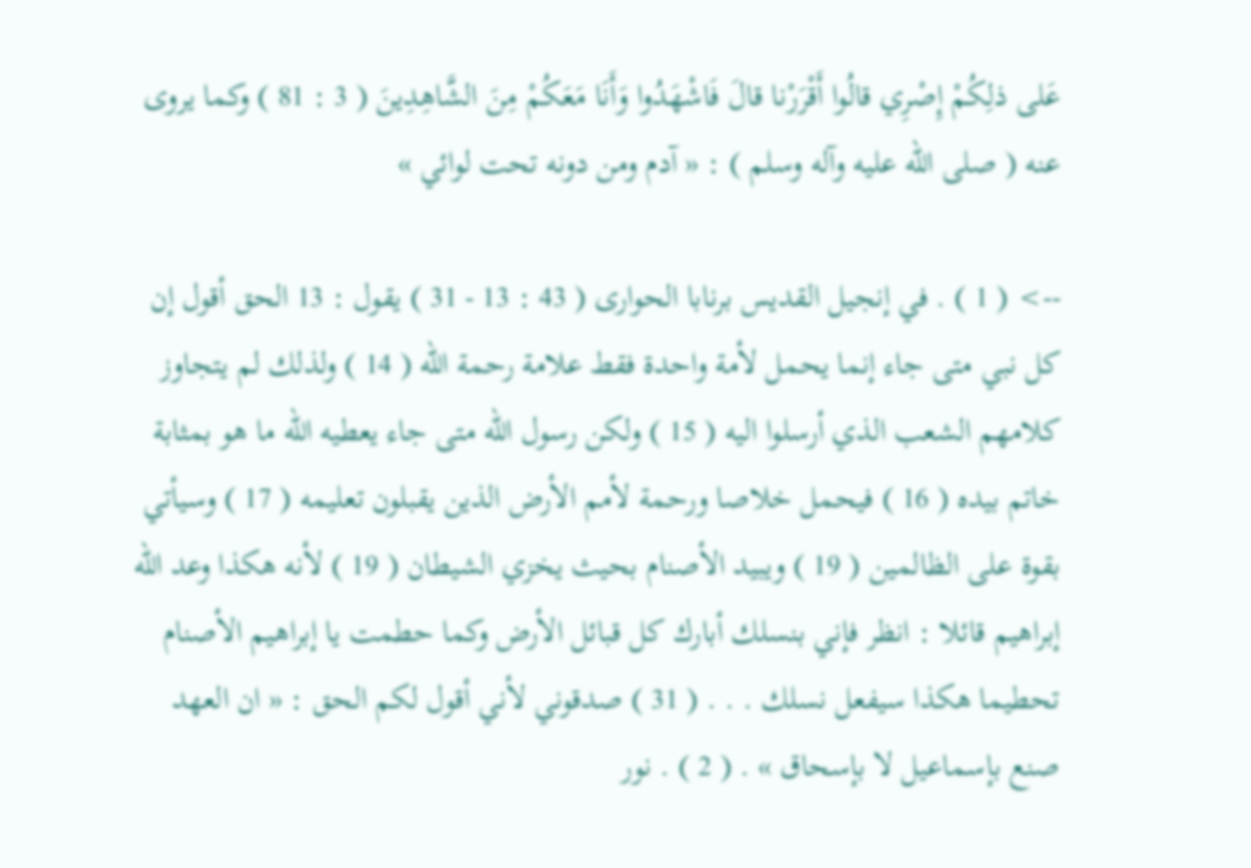عَلى ذلِكُمْ إِصْرِي قالُوا أَقْرَرْنا قالَ فَاشْهَدُوا وَأَنَا مَعَكُمْ مِنَ الشَّاهِدِينَ ( 3 : 81 ) وكما يروى عنه ( صلى اللّه عليه وآله وسلم ) : « آدم ومن دونه تحت لوائي »

--> ( 1 ) . في إنجيل القديس برنابا الحوارى ( 43 : 13 - 31 ) يقول : 13 الحق أقول إن كل نبي متى جاء إنما يحمل لأمة واحدة فقط علامة رحمة اللّه ( 14 ) ولذلك لم يتجاوز كلامهم الشعب الذي أرسلوا اليه ( 15 ) ولكن رسول اللّه متى جاء يعطيه اللّه ما هو بمثابة خاتم بيده ( 16 ) فيحمل خلاصا ورحمة لأمم الأرض الذين يقبلون تعليمه ( 17 ) وسيأتي بقوة على الظالمين ( 19 ) ويبيد الأصنام بحيث يخزي الشيطان ( 19 ) لأنه هكذا وعد اللّه إبراهيم قائلا : انظر فإني بنسلك أبارك كل قبائل الأرض وكما حطمت يا إبراهيم الأصنام تحطيما هكذا سيفعل نسلك . . . ( 31 ) صدقوني لأني أقول لكم الحق : « ان العهد صنع بإسماعيل لا بإسحاق » . ( 2 ) . نور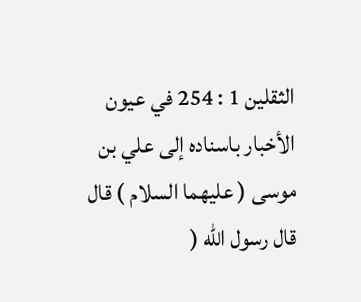الثقلين 1 : 254 في عيون الأخبار باسناده إلى علي بن موسى ( عليهما السلام ) قال قال رسول اللّه (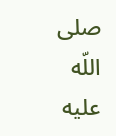صلى اللّه عليه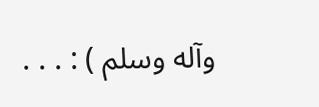وآله وسلم ) : . . .